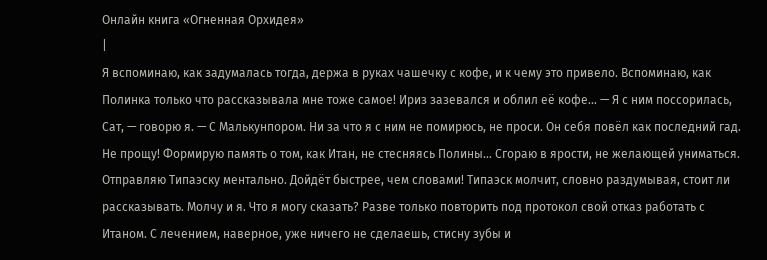Онлайн книга «Огненная Орхидея»
|
Я вспоминаю, как задумалась тогда, держа в руках чашечку с кофе, и к чему это привело. Вспоминаю, как Полинка только что рассказывала мне тоже самое! Ириз зазевался и облил её кофе… — Я с ним поссорилась, Сат, — говорю я. — С Малькунпором. Ни за что я с ним не помирюсь, не проси. Он себя повёл как последний гад. Не прощу! Формирую память о том, как Итан, не стесняясь Полины… Сгораю в ярости, не желающей униматься. Отправляю Типаэску ментально. Дойдёт быстрее, чем словами! Типаэск молчит, словно раздумывая, стоит ли рассказывать. Молчу и я. Что я могу сказать? Разве только повторить под протокол свой отказ работать с Итаном. С лечением, наверное, уже ничего не сделаешь, стисну зубы и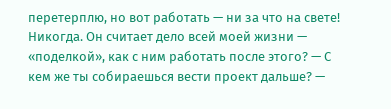перетерплю, но вот работать — ни за что на свете! Никогда. Он считает дело всей моей жизни — «поделкой», как с ним работать после этого? — С кем же ты собираешься вести проект дальше? —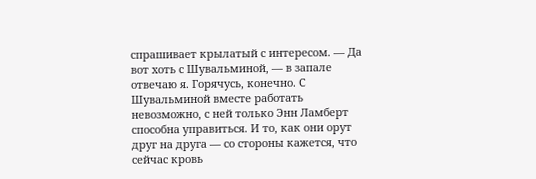спрашивает крылатый с интересом. — Да вот хоть с Шувальминой, — в запале отвечаю я. Горячусь, конечно. С Шувальминой вместе работать невозможно, с ней только Энн Ламберт способна управиться. И то, как они орут друг на друга — со стороны кажется, что сейчас кровь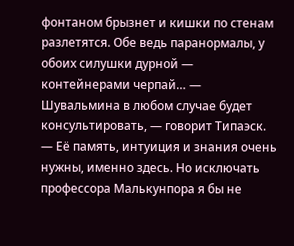фонтаном брызнет и кишки по стенам разлетятся. Обе ведь паранормалы, у обоих силушки дурной — контейнерами черпай… — Шувальмина в любом случае будет консультировать, — говорит Типаэск. — Её память, интуиция и знания очень нужны, именно здесь. Но исключать профессора Малькунпора я бы не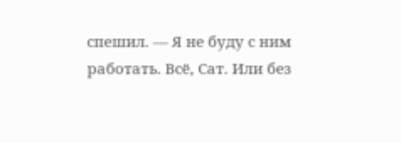спешил. — Я не буду с ним работать. Всё, Сат. Или без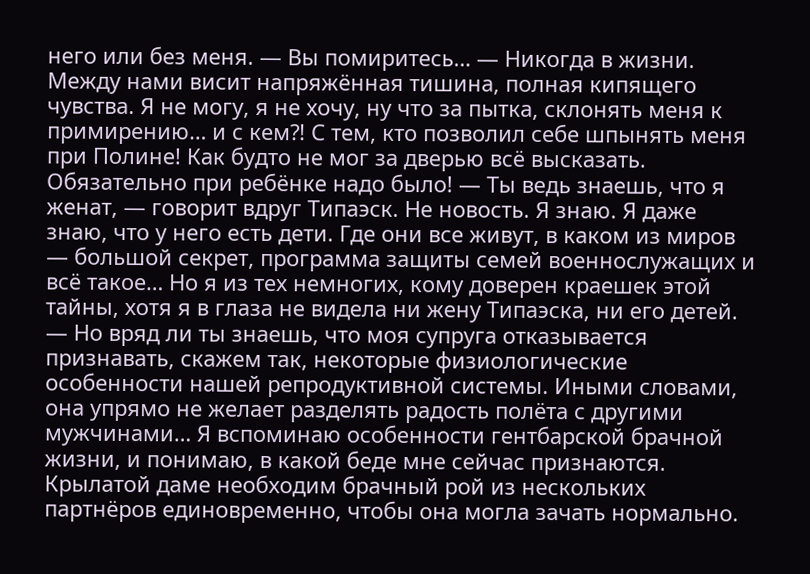него или без меня. — Вы помиритесь… — Никогда в жизни. Между нами висит напряжённая тишина, полная кипящего чувства. Я не могу, я не хочу, ну что за пытка, склонять меня к примирению… и с кем⁈ С тем, кто позволил себе шпынять меня при Полине! Как будто не мог за дверью всё высказать. Обязательно при ребёнке надо было! — Ты ведь знаешь, что я женат, — говорит вдруг Типаэск. Не новость. Я знаю. Я даже знаю, что у него есть дети. Где они все живут, в каком из миров — большой секрет, программа защиты семей военнослужащих и всё такое… Но я из тех немногих, кому доверен краешек этой тайны, хотя я в глаза не видела ни жену Типаэска, ни его детей. — Но вряд ли ты знаешь, что моя супруга отказывается признавать, скажем так, некоторые физиологические особенности нашей репродуктивной системы. Иными словами, она упрямо не желает разделять радость полёта с другими мужчинами… Я вспоминаю особенности гентбарской брачной жизни, и понимаю, в какой беде мне сейчас признаются. Крылатой даме необходим брачный рой из нескольких партнёров единовременно, чтобы она могла зачать нормально.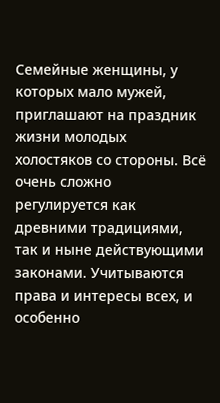Семейные женщины, у которых мало мужей, приглашают на праздник жизни молодых холостяков со стороны. Всё очень сложно регулируется как древними традициями, так и ныне действующими законами. Учитываются права и интересы всех, и особенно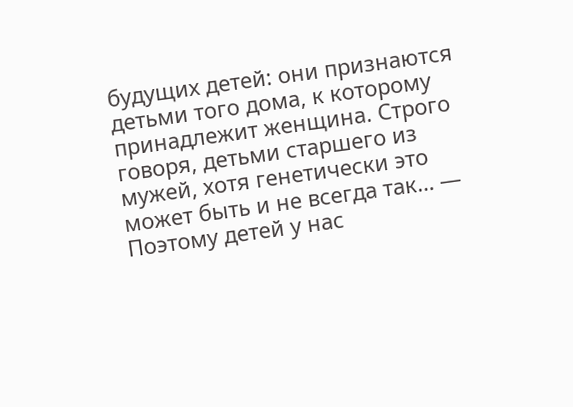будущих детей: они признаются детьми того дома, к которому принадлежит женщина. Строго говоря, детьми старшего из мужей, хотя генетически это может быть и не всегда так… — Поэтому детей у нас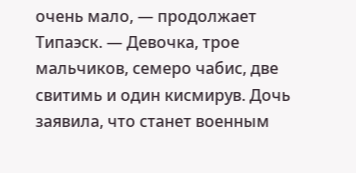очень мало, — продолжает Типаэск. — Девочка, трое мальчиков, семеро чабис, две свитимь и один кисмирув. Дочь заявила, что станет военным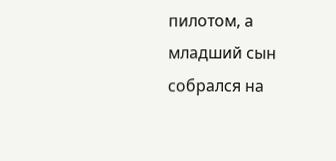пилотом, а младший сын собрался на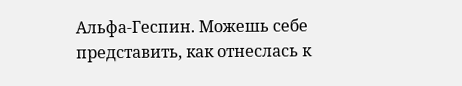Альфа-Геспин. Можешь себе представить, как отнеслась к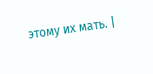этому их мать. |